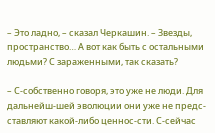– Это ладно, – сказал Черкашин. – Звезды, пространство… А вот как быть с остальными людьми? С зараженными, так сказать?

– С-собственно говоря, это уже не люди. Для дальнейш-шей эволюции они уже не предс-ставляют какой-либо ценнос-сти. С-сейчас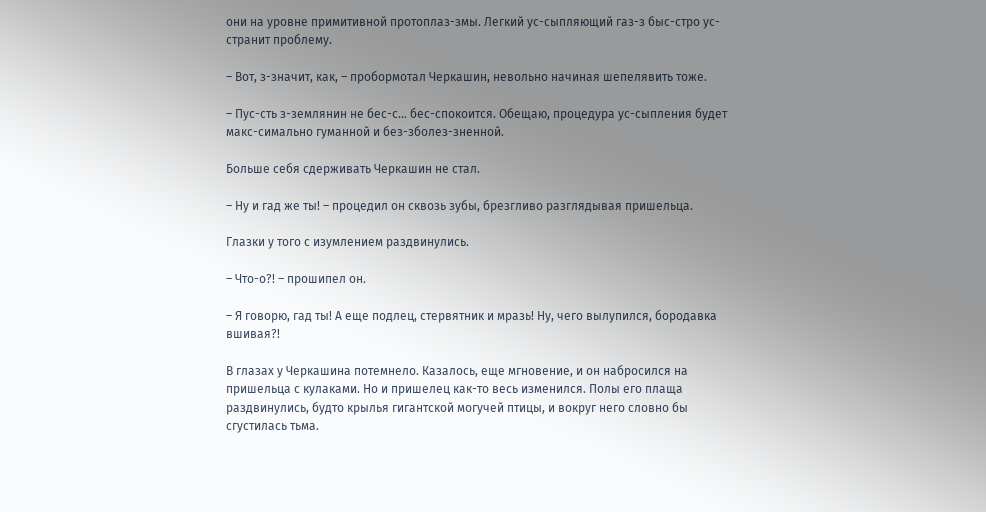они на уровне примитивной протоплаз-змы. Легкий ус-сыпляющий газ-з быс-стро ус-странит проблему.

– Вот, з-значит, как, – пробормотал Черкашин, невольно начиная шепелявить тоже.

– Пус-сть з-землянин не бес-с… бес-спокоится. Обещаю, процедура ус-сыпления будет макс-симально гуманной и без-зболез-зненной.

Больше себя сдерживать Черкашин не стал.

– Ну и гад же ты! – процедил он сквозь зубы, брезгливо разглядывая пришельца.

Глазки у того с изумлением раздвинулись.

– Что-о?! – прошипел он.

– Я говорю, гад ты! А еще подлец, стервятник и мразь! Ну, чего вылупился, бородавка вшивая?!

В глазах у Черкашина потемнело. Казалось, еще мгновение, и он набросился на пришельца с кулаками. Но и пришелец как-то весь изменился. Полы его плаща раздвинулись, будто крылья гигантской могучей птицы, и вокруг него словно бы сгустилась тьма.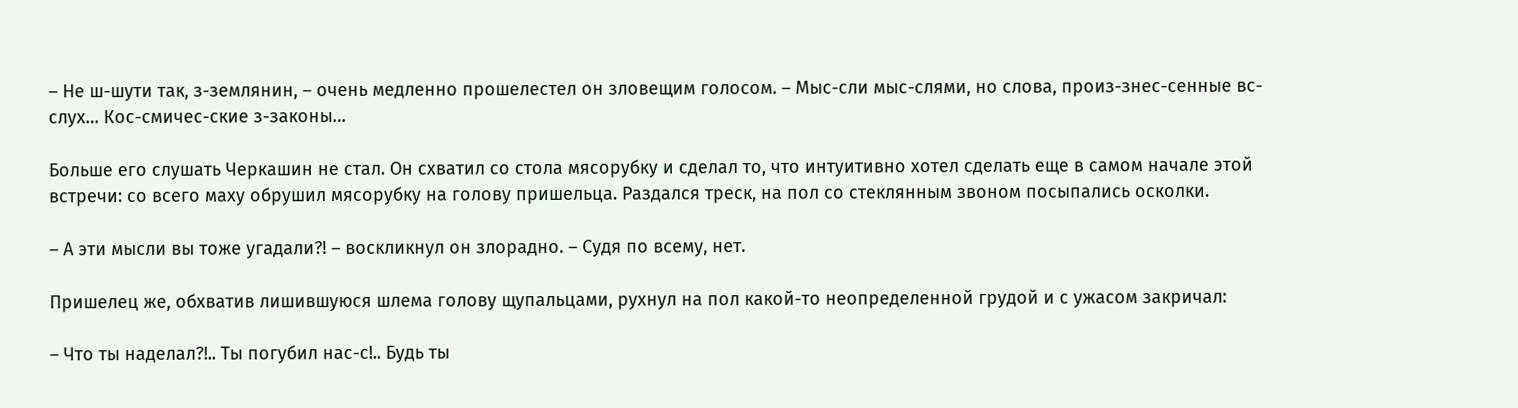– Не ш-шути так, з-землянин, – очень медленно прошелестел он зловещим голосом. – Мыс-сли мыс-слями, но слова, произ-знес-сенные вс-слух… Кос-смичес-ские з-законы…

Больше его слушать Черкашин не стал. Он схватил со стола мясорубку и сделал то, что интуитивно хотел сделать еще в самом начале этой встречи: со всего маху обрушил мясорубку на голову пришельца. Раздался треск, на пол со стеклянным звоном посыпались осколки.

– А эти мысли вы тоже угадали?! – воскликнул он злорадно. – Судя по всему, нет.

Пришелец же, обхватив лишившуюся шлема голову щупальцами, рухнул на пол какой-то неопределенной грудой и с ужасом закричал:

– Что ты наделал?!.. Ты погубил нас-с!.. Будь ты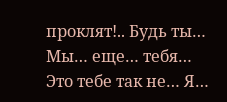проклят!.. Будь ты… Мы… еще… тебя… Это тебе так не… Я…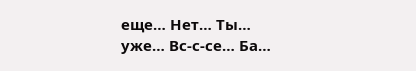еще… Нет… Ты… уже… Вс-с-се… Ба…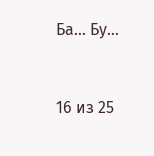Ба… Бу…



16 из 25